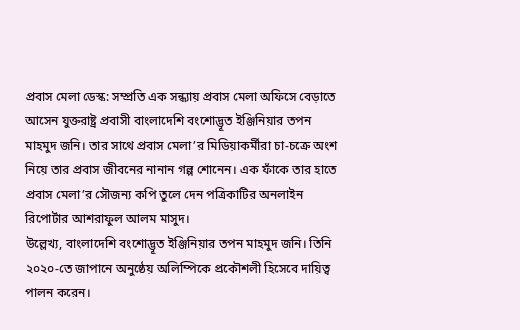প্রবাস মেলা ডেস্ক: সম্প্রতি এক সন্ধ্যায় প্রবাস মেলা অফিসে বেড়াতে আসেন যুক্তরাষ্ট্র প্রবাসী বাংলাদেশি বংশোদ্ভূত ইঞ্জিনিয়ার তপন মাহমুদ জনি। তার সাথে প্রবাস মেলা’র মিডিয়াকর্মীরা চা-চক্রে অংশ নিয়ে তার প্রবাস জীবনের নানান গল্প শোনেন। এক ফাঁকে তার হাতে প্রবাস মেলা’র সৌজন্য কপি তুলে দেন পত্রিকাটির অনলাইন রিপোর্টার আশরাফুল আলম মাসুদ।
উল্লেখ্য, বাংলাদেশি বংশোদ্ভূত ইঞ্জিনিয়ার তপন মাহমুদ জনি। তিনি ২০২০-তে জাপানে অনুষ্ঠেয় অলিম্পিকে প্রকৌশলী হিসেবে দায়িত্ব পালন করেন।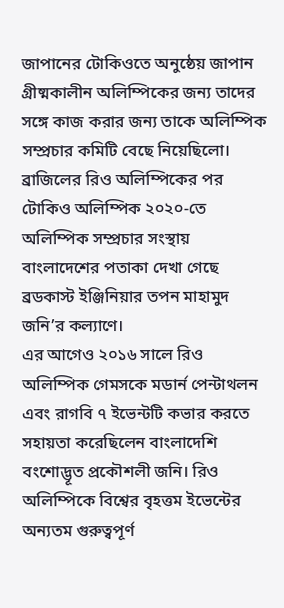জাপানের টোকিওতে অনুষ্ঠেয় জাপান গ্রীষ্মকালীন অলিম্পিকের জন্য তাদের সঙ্গে কাজ করার জন্য তাকে অলিম্পিক সম্প্রচার কমিটি বেছে নিয়েছিলো। ব্রাজিলের রিও অলিম্পিকের পর টোকিও অলিম্পিক ২০২০-তে অলিম্পিক সম্প্রচার সংস্থায় বাংলাদেশের পতাকা দেখা গেছে ব্রডকাস্ট ইঞ্জিনিয়ার তপন মাহামুদ জনি’র কল্যাণে।
এর আগেও ২০১৬ সালে রিও অলিম্পিক গেমসকে মডার্ন পেন্টাথলন এবং রাগবি ৭ ইভেন্টটি কভার করতে সহায়তা করেছিলেন বাংলাদেশি বংশোদ্ভূত প্রকৌশলী জনি। রিও অলিম্পিকে বিশ্বের বৃহত্তম ইভেন্টের অন্যতম গুরুত্বপূর্ণ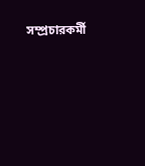সম্প্রচারকর্মী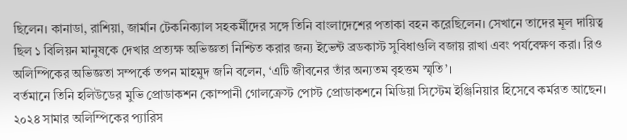ছিলেন। কানাডা, রাশিয়া, জার্মান টেকনিক্যাল সহকর্মীদের সঙ্গে তিনি বাংলাদেশের পতাকা বহন করেছিলেন। সেখানে তাদের মূল দায়িত্ব ছিল ১ বিলিয়ন মানুষকে দেখার প্রত্যক্ষ অভিজ্ঞতা নিশ্চিত করার জন্য ইভেন্ট ব্রডকাস্ট সুবিধাগুলি বজায় রাখা এবং পর্যবেক্ষণ করা। রিও অলিম্পিকের অভিজ্ঞতা সম্পর্কে তপন মাহমুদ জনি বলেন, ‘এটি জীবনের তাঁর অন্যতম বৃহত্তম স্মৃতি’।
বর্তমানে তিনি হলিউডের মুভি প্রোডাকশন কোম্পানী গোলক্রেস্ট পোস্ট প্রোডাকশনে মিডিয়া সিস্টেম ইঞ্জিনিয়ার হিসেবে কর্মরত আছেন। ২০২৪ সামার অলিম্পিকের প্যারিস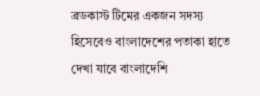ব্রডকাস্ট টিমের একজন সদস্য হিসেবেও বাংলাদেশের পতাকা হাতে দেখা যাবে বাংলাদেশি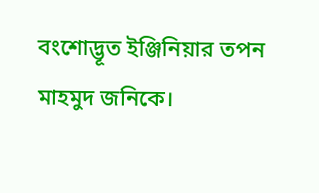বংশোদ্ভূত ইঞ্জিনিয়ার তপন মাহমুদ জনিকে।